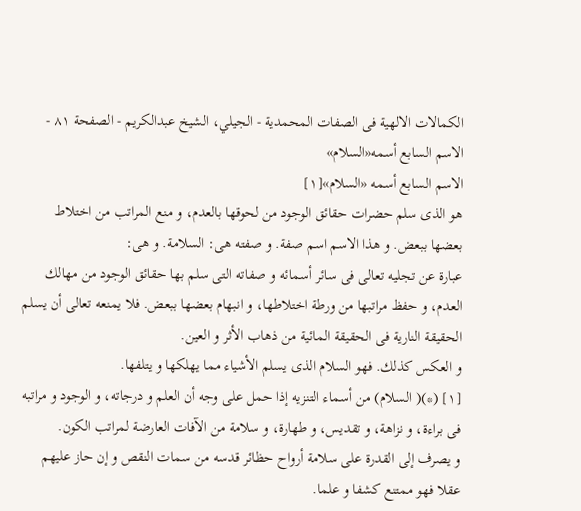الكمالات الالهية فى الصفات المحمدية - الجيلي، الشيخ عبدالكريم - الصفحة ٨١ - الاسم السابع أسمه«السلام»
الاسم السابع أسمه «السلام»[١]
هو الذى سلم حضرات حقائق الوجود من لحوقها بالعدم، و منع المراتب من اختلاط بعضها ببعض. و هذا الاسم اسم صفة. و صفته هى: السلامة. و هى:
عبارة عن تجليه تعالى فى سائر أسمائه و صفاته التى سلم بها حقائق الوجود من مهالك العدم، و حفظ مراتبها من ورطة اختلاطها، و انبهام بعضها ببعض. فلا يمنعه تعالى أن يسلم الحقيقة النارية فى الحقيقة المائية من ذهاب الأثر و العين.
و العكس كذلك. فهو السلام الذى يسلم الأشياء مما يهلكها و يتلفها.
[١] (*)( السلام) من أسماء التنزيه إذا حمل على وجه أن العلم و درجاته، و الوجود و مراتبه فى براءة، و نزاهة، و تقديس، و طهارة، و سلامة من الآفات العارضة لمراتب الكون.
و يصرف إلى القدرة على سلامة أرواح حظائر قدسه من سمات النقص و إن حاز عليهم عقلا فهو ممتنع كشفا و علما.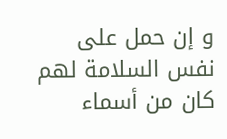و إن حمل على نفس السلامة لهم كان من أسماء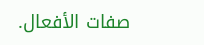صفات الأفعال.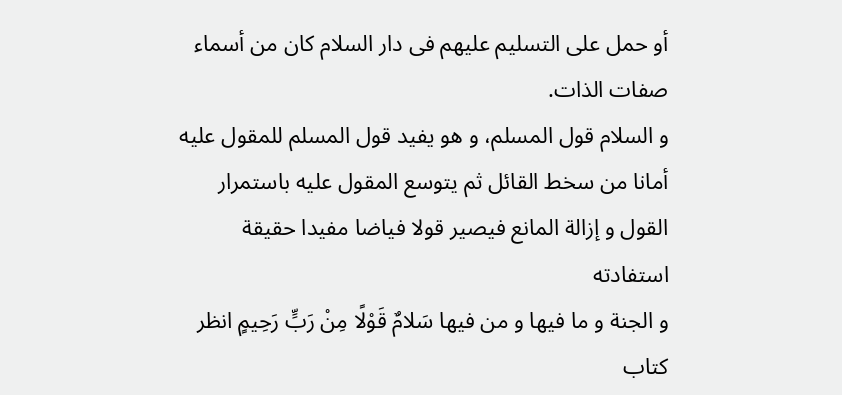أو حمل على التسليم عليهم فى دار السلام كان من أسماء صفات الذات.
و السلام قول المسلم، و هو يفيد قول المسلم للمقول عليه أمانا من سخط القائل ثم يتوسع المقول عليه باستمرار القول و إزالة المانع فيصير قولا فياضا مفيدا حقيقة استفادته
و الجنة و ما فيها و من فيها سَلامٌ قَوْلًا مِنْ رَبٍّ رَحِيمٍ انظر كتاب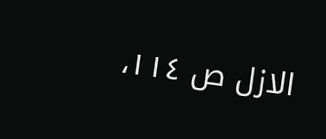الازل ص ١١٤،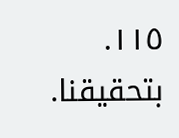١١٥. بتحقيقنا.